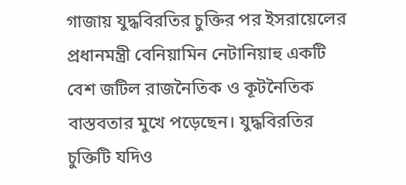গাজায় যুদ্ধবিরতির চুক্তির পর ইসরায়েলের প্রধানমন্ত্রী বেনিয়ামিন নেটানিয়াহু একটি বেশ জটিল রাজনৈতিক ও কূটনৈতিক বাস্তবতার মুখে পড়েছেন। যুদ্ধবিরতির চুক্তিটি যদিও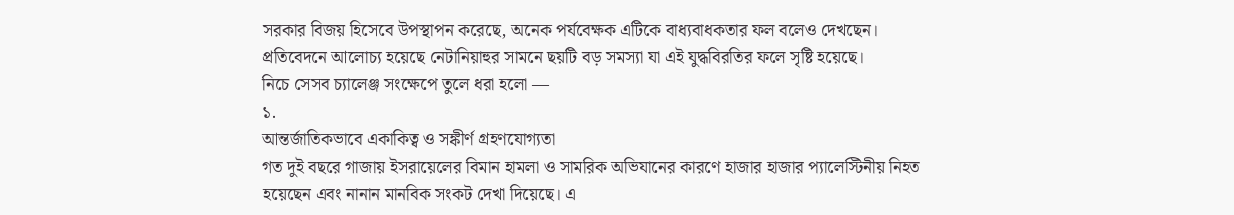সরকার বিজয় হিসেবে উপস্থাপন করেছে, অনেক পর্যবেক্ষক এটিকে বাধ্যবাধকতার ফল বলেও দেখছেন। প্রতিবেদনে আলোচ্য হয়েছে নেটানিয়াহুর সামনে ছয়টি বড় সমস্যা যা এই যুদ্ধবিরতির ফলে সৃষ্টি হয়েছে।
নিচে সেসব চ্যালেঞ্জ সংক্ষেপে তুলে ধরা হলো —
১.
আন্তর্জাতিকভাবে একাকিত্ব ও সঙ্কীর্ণ গ্রহণযোগ্যতা
গত দুই বছরে গাজায় ইসরায়েলের বিমান হামলা ও সামরিক অভিযানের কারণে হাজার হাজার প্যালেস্টিনীয় নিহত হয়েছেন এবং নানান মানবিক সংকট দেখা দিয়েছে। এ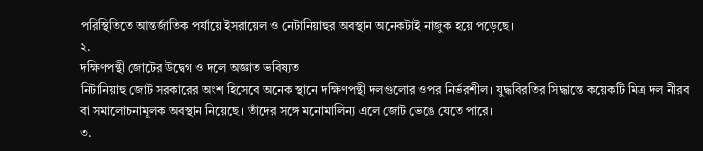পরিস্থিতিতে আন্তর্জাতিক পর্যায়ে ইসরায়েল ও নেটানিয়াহুর অবস্থান অনেকটাই নাজুক হয়ে পড়েছে।
২.
দক্ষিণপন্থী জোটের উদ্বেগ ও দলে অজ্ঞাত ভবিষ্যত
নিটানিয়াহু জোট সরকারের অংশ হিসেবে অনেক স্থানে দক্ষিণপন্থী দলগুলোর ওপর নির্ভরশীল। যুদ্ধবিরতির সিদ্ধান্তে কয়েকটি মিত্র দল নীরব বা সমালোচনামূলক অবস্থান নিয়েছে। তাঁদের সঙ্গে মনোমালিন্য এলে জোট ভেঙে যেতে পারে।
৩.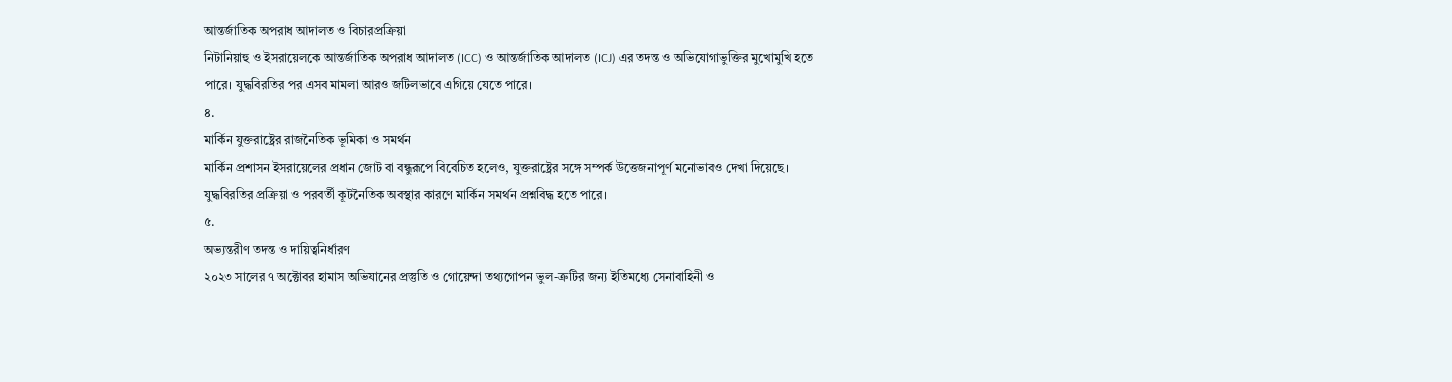আন্তর্জাতিক অপরাধ আদালত ও বিচারপ্রক্রিয়া
নিটানিয়াহু ও ইসরায়েলকে আন্তর্জাতিক অপরাধ আদালত (ICC) ও আন্তর্জাতিক আদালত (ICJ) এর তদন্ত ও অভিযোগাভুক্তির মুখোমুখি হতে পারে। যুদ্ধবিরতির পর এসব মামলা আরও জটিলভাবে এগিয়ে যেতে পারে।
৪.
মার্কিন যুক্তরাষ্ট্রের রাজনৈতিক ভূমিকা ও সমর্থন
মার্কিন প্রশাসন ইসরায়েলের প্রধান জোট বা বন্ধুরূপে বিবেচিত হলেও, যুক্তরাষ্ট্রের সঙ্গে সম্পর্ক উত্তেজনাপূর্ণ মনোভাবও দেখা দিয়েছে। যুদ্ধবিরতির প্রক্রিয়া ও পরবর্তী কূটনৈতিক অবস্থার কারণে মার্কিন সমর্থন প্রশ্নবিদ্ধ হতে পারে।
৫.
অভ্যন্তরীণ তদন্ত ও দায়িত্বনির্ধারণ
২০২৩ সালের ৭ অক্টোবর হামাস অভিযানের প্রস্তুতি ও গোয়েন্দা তথ্যগোপন ভুল-ত্রুটির জন্য ইতিমধ্যে সেনাবাহিনী ও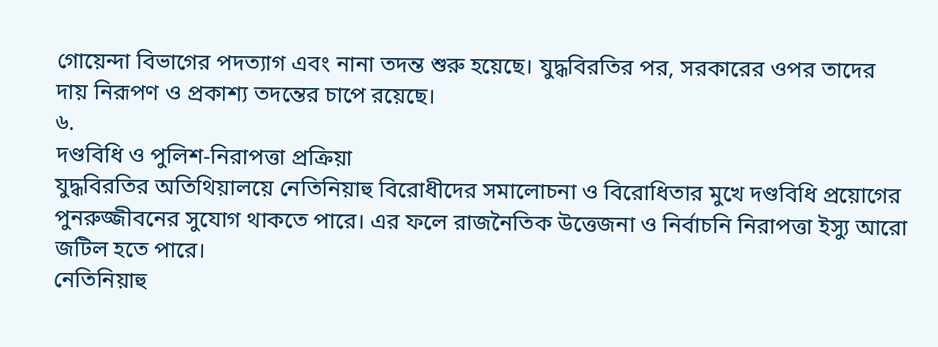গোয়েন্দা বিভাগের পদত্যাগ এবং নানা তদন্ত শুরু হয়েছে। যুদ্ধবিরতির পর, সরকারের ওপর তাদের দায় নিরূপণ ও প্রকাশ্য তদন্তের চাপে রয়েছে।
৬.
দণ্ডবিধি ও পুলিশ-নিরাপত্তা প্রক্রিয়া
যুদ্ধবিরতির অতিথিয়ালয়ে নেতিনিয়াহু বিরোধীদের সমালোচনা ও বিরোধিতার মুখে দণ্ডবিধি প্রয়োগের পুনরুজ্জীবনের সুযোগ থাকতে পারে। এর ফলে রাজনৈতিক উত্তেজনা ও নির্বাচনি নিরাপত্তা ইস্যু আরো জটিল হতে পারে।
নেতিনিয়াহু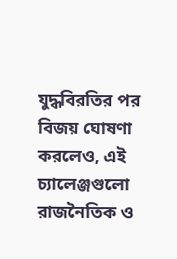যুদ্ধবিরতির পর বিজয় ঘোষণা করলেও, এই চ্যালেঞ্জগুলো রাজনৈতিক ও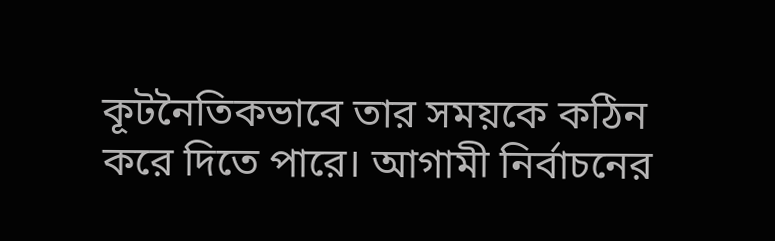কূটনৈতিকভাবে তার সময়কে কঠিন করে দিতে পারে। আগামী নির্বাচনের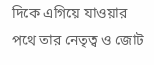দিকে এগিয়ে যাওয়ার পথে তার নেতৃত্ব ও জোট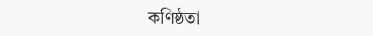কণিষ্ঠতা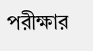পরীক্ষার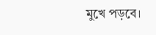মুখে পড়বে।